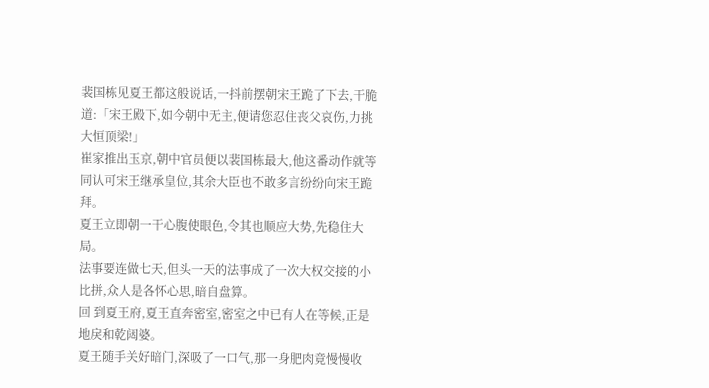裴国栋见夏王都这般说话,一抖前摆朝宋王跪了下去,干脆道:「宋王殿下,如今朝中无主,便请您忍住丧父哀伤,力挑大恒顶梁!」
崔家推出玉京,朝中官员便以裴国栋最大,他这番动作就等同认可宋王继承皇位,其余大臣也不敢多言纷纷向宋王跪拜。
夏王立即朝一干心腹使眼色,令其也顺应大势,先稳住大局。
法事要连做七天,但头一天的法事成了一次大权交接的小比拼,众人是各怀心思,暗自盘算。
回 到夏王府,夏王直奔密室,密室之中已有人在等候,正是地戾和乾闼婆。
夏王随手关好暗门,深吸了一口气,那一身肥肉竟慢慢收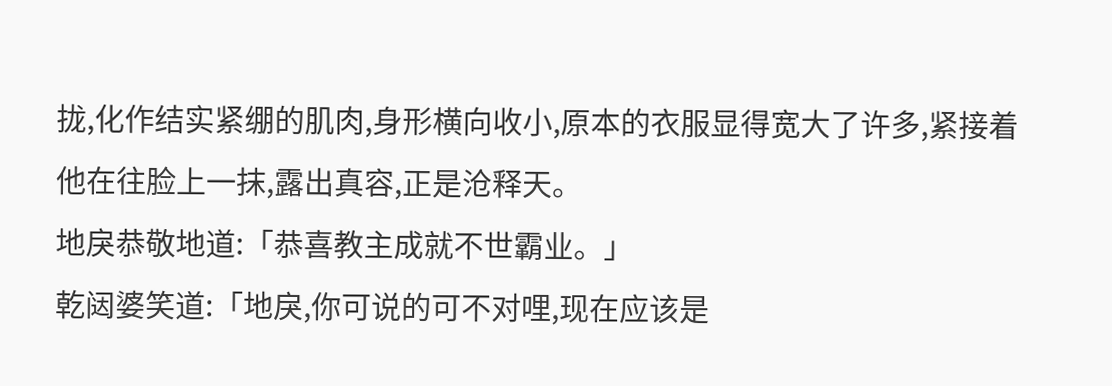拢,化作结实紧绷的肌肉,身形横向收小,原本的衣服显得宽大了许多,紧接着他在往脸上一抹,露出真容,正是沧释天。
地戾恭敬地道:「恭喜教主成就不世霸业。」
乾闼婆笑道:「地戾,你可说的可不对哩,现在应该是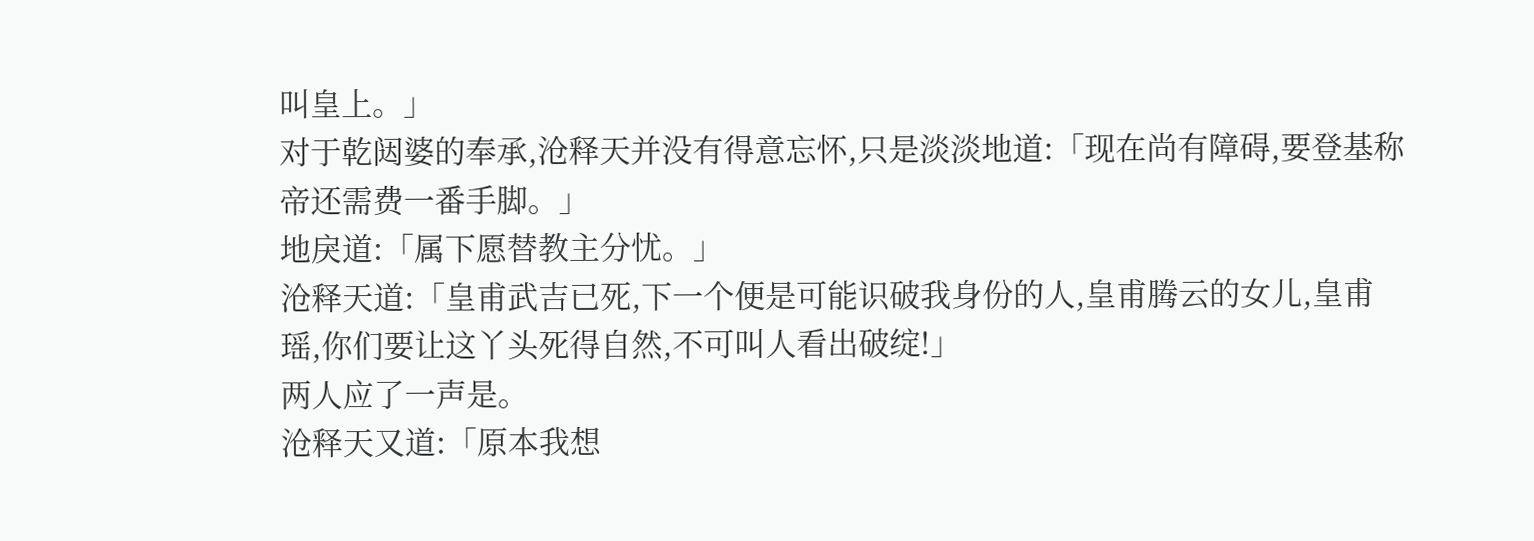叫皇上。」
对于乾闼婆的奉承,沧释天并没有得意忘怀,只是淡淡地道:「现在尚有障碍,要登基称帝还需费一番手脚。」
地戾道:「属下愿替教主分忧。」
沧释天道:「皇甫武吉已死,下一个便是可能识破我身份的人,皇甫腾云的女儿,皇甫瑶,你们要让这丫头死得自然,不可叫人看出破绽!」
两人应了一声是。
沧释天又道:「原本我想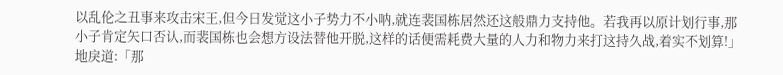以乱伦之丑事来攻击宋王,但今日发觉这小子势力不小呐,就连裴国栋居然还这般鼎力支持他。若我再以原计划行事,那小子肯定矢口否认,而裴国栋也会想方设法替他开脱,这样的话便需耗费大量的人力和物力来打这持久战,着实不划算!」
地戾道:「那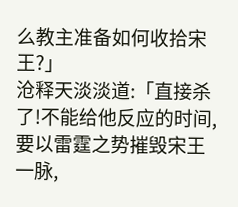么教主准备如何收拾宋王?」
沧释天淡淡道:「直接杀了!不能给他反应的时间,要以雷霆之势摧毁宋王一脉,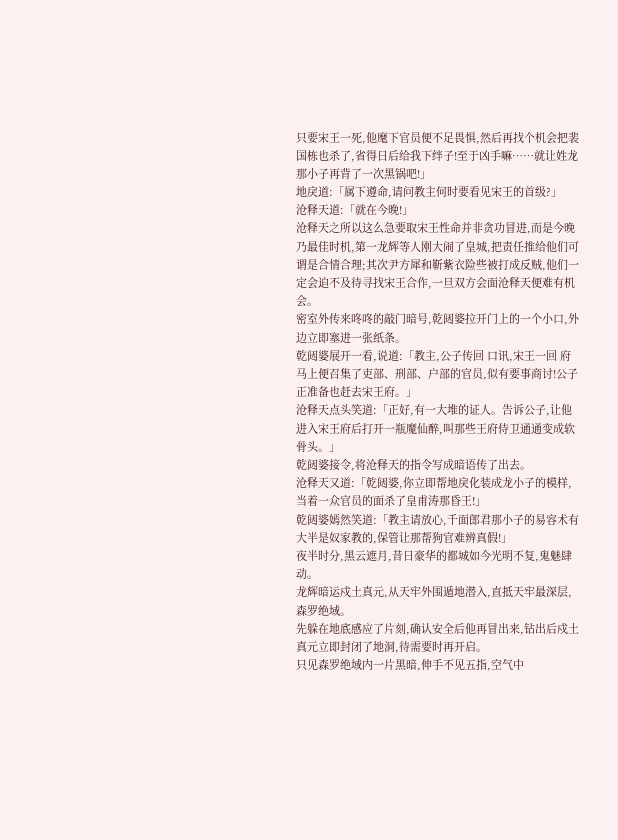只要宋王一死,他麾下官员便不足畏惧,然后再找个机会把裴国栋也杀了,省得日后给我下绊子!至于凶手嘛……就让姓龙那小子再背了一次黑锅吧!」
地戾道:「属下遵命,请问教主何时要看见宋王的首级?」
沧释天道:「就在今晚!」
沧释天之所以这么急要取宋王性命并非贪功冒进,而是今晚乃最佳时机,第一龙辉等人刚大闹了皇城,把责任推给他们可谓是合情合理;其次尹方犀和靳紫衣险些被打成反贼,他们一定会迫不及待寻找宋王合作,一旦双方会面沧释天便难有机会。
密室外传来咚咚的敲门暗号,乾闼婆拉开门上的一个小口,外边立即塞进一张纸条。
乾闼婆展开一看,说道:「教主,公子传回 口讯,宋王一回 府马上便召集了吏部、刑部、户部的官员,似有要事商讨!公子正准备也赶去宋王府。」
沧释天点头笑道:「正好,有一大堆的证人。告诉公子,让他进入宋王府后打开一瓶魔仙醉,叫那些王府侍卫通通变成软骨头。」
乾闼婆接令,将沧释天的指令写成暗语传了出去。
沧释天又道:「乾闼婆,你立即帮地戾化装成龙小子的模样,当着一众官员的面杀了皇甫涛那昏王!」
乾闼婆嫣然笑道:「教主请放心,千面郎君那小子的易容术有大半是奴家教的,保管让那帮狗官难辨真假!」
夜半时分,黑云遮月,昔日豪华的都城如今光明不复,鬼魅肆动。
龙辉暗运戍土真元,从天牢外围遁地潜入,直抵天牢最深层,森罗绝域。
先躲在地底感应了片刻,确认安全后他再冒出来,钻出后戍土真元立即封闭了地洞,待需要时再开启。
只见森罗绝域内一片黑暗,伸手不见五指,空气中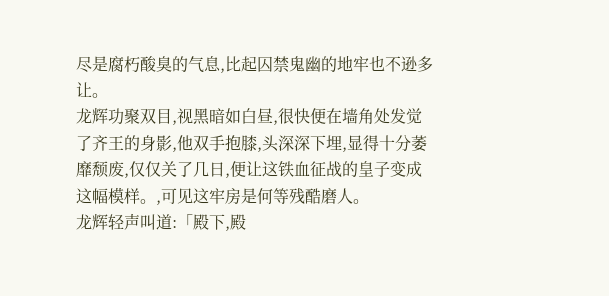尽是腐朽酸臭的气息,比起囚禁鬼幽的地牢也不逊多让。
龙辉功聚双目,视黑暗如白昼,很快便在墙角处发觉了齐王的身影,他双手抱膝,头深深下埋,显得十分萎靡颓废,仅仅关了几日,便让这铁血征战的皇子变成这幅模样。,可见这牢房是何等残酷磨人。
龙辉轻声叫道:「殿下,殿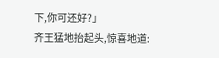下,你可还好?」
齐王猛地抬起头,惊喜地道: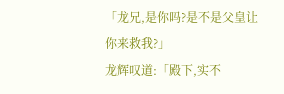「龙兄,是你吗?是不是父皇让你来救我?」
龙辉叹道:「殿下,实不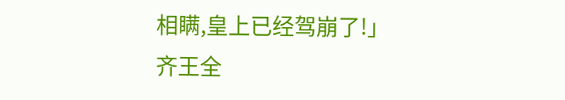相瞒,皇上已经驾崩了!」
齐王全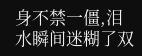身不禁一僵,泪水瞬间迷糊了双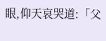眼,仰天哀哭道:「父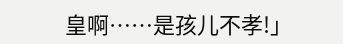皇啊……是孩儿不孝!」